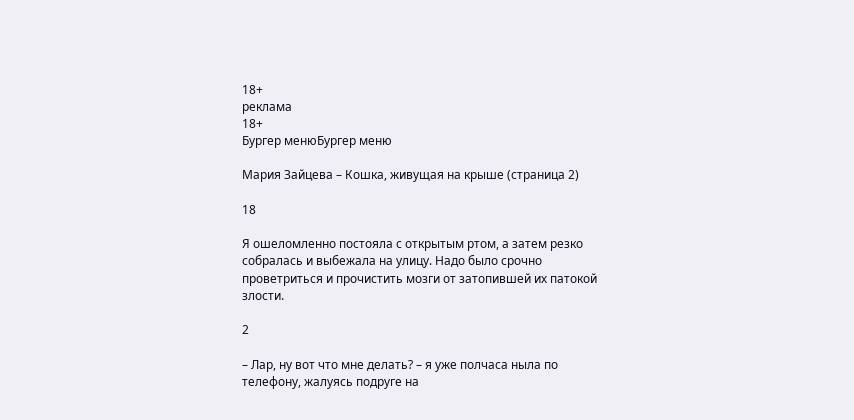18+
реклама
18+
Бургер менюБургер меню

Мария Зайцева – Кошка, живущая на крыше (страница 2)

18

Я ошеломленно постояла с открытым ртом, а затем резко собралась и выбежала на улицу. Надо было срочно проветриться и прочистить мозги от затопившей их патокой злости.

2

– Лар, ну вот что мне делать? – я уже полчаса ныла по телефону, жалуясь подруге на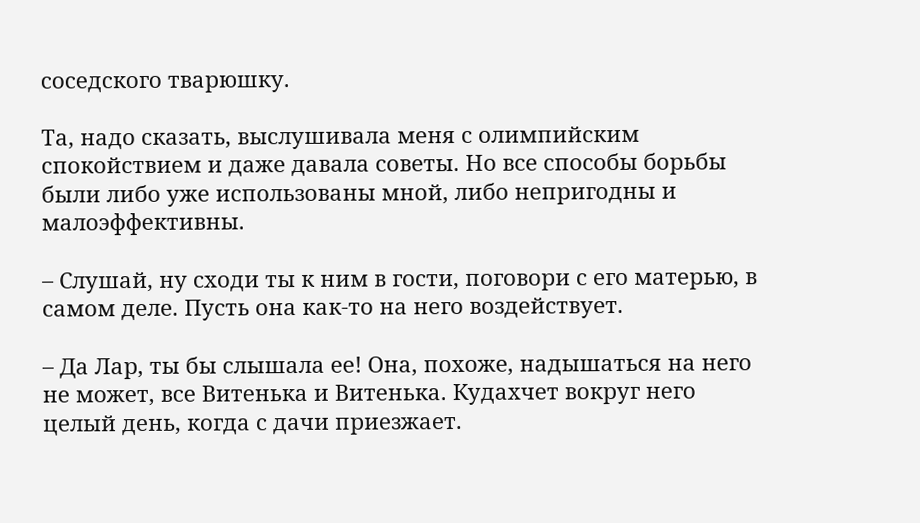соседского тварюшку.

Та, надо сказать, выслушивала меня с олимпийским спокойствием и даже давала советы. Но все способы борьбы были либо уже использованы мной, либо непригодны и малоэффективны.

– Слушай, ну сходи ты к ним в гости, поговори с его матерью, в самом деле. Пусть она как-то на него воздействует.

– Да Лар, ты бы слышала ее! Она, похоже, надышаться на него не может, все Витенька и Витенька. Кудахчет вокруг него целый день, когда с дачи приезжает.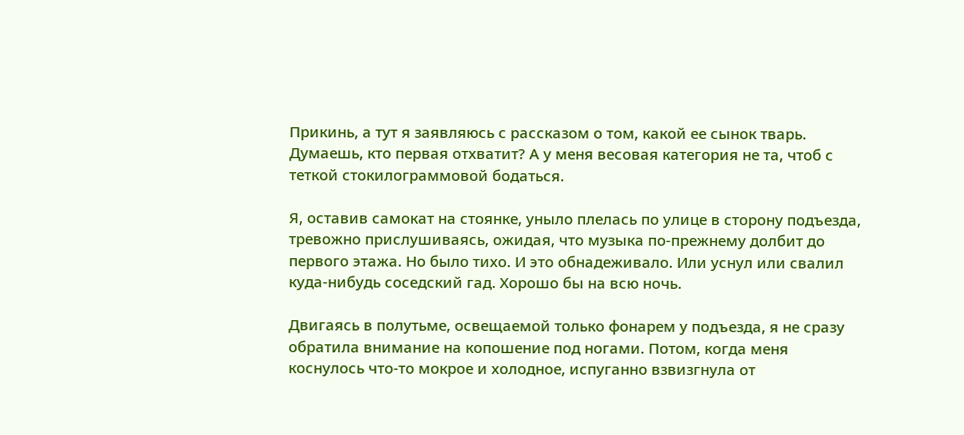Прикинь, а тут я заявляюсь с рассказом о том, какой ее сынок тварь. Думаешь, кто первая отхватит? А у меня весовая категория не та, чтоб с теткой стокилограммовой бодаться.

Я, оставив самокат на стоянке, уныло плелась по улице в сторону подъезда, тревожно прислушиваясь, ожидая, что музыка по-прежнему долбит до первого этажа. Но было тихо. И это обнадеживало. Или уснул или свалил куда-нибудь соседский гад. Хорошо бы на всю ночь.

Двигаясь в полутьме, освещаемой только фонарем у подъезда, я не сразу обратила внимание на копошение под ногами. Потом, когда меня коснулось что-то мокрое и холодное, испуганно взвизгнула от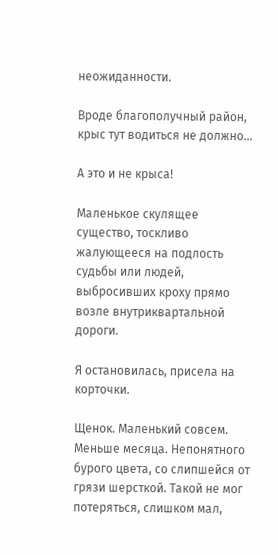неожиданности.

Вроде благополучный район, крыс тут водиться не должно…

А это и не крыса!

Маленькое скулящее существо, тоскливо жалующееся на подлость судьбы или людей, выбросивших кроху прямо возле внутриквартальной дороги.

Я остановилась, присела на корточки.

Щенок. Маленький совсем. Меньше месяца. Непонятного бурого цвета, со слипшейся от грязи шерсткой. Такой не мог потеряться, слишком мал,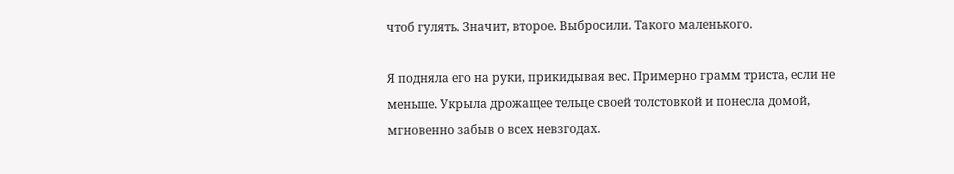чтоб гулять. Значит, второе. Выбросили. Такого маленького.

Я подняла его на руки, прикидывая вес. Примерно грамм триста, если не меньше. Укрыла дрожащее тельце своей толстовкой и понесла домой, мгновенно забыв о всех невзгодах.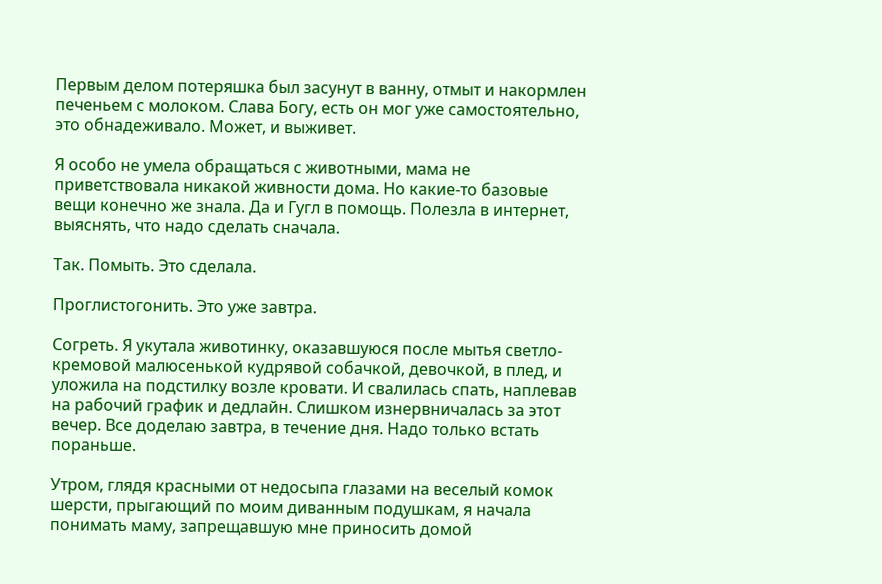Первым делом потеряшка был засунут в ванну, отмыт и накормлен печеньем с молоком. Слава Богу, есть он мог уже самостоятельно, это обнадеживало. Может, и выживет.

Я особо не умела обращаться с животными, мама не приветствовала никакой живности дома. Но какие-то базовые вещи конечно же знала. Да и Гугл в помощь. Полезла в интернет, выяснять, что надо сделать сначала.

Так. Помыть. Это сделала.

Проглистогонить. Это уже завтра.

Согреть. Я укутала животинку, оказавшуюся после мытья светло-кремовой малюсенькой кудрявой собачкой, девочкой, в плед, и уложила на подстилку возле кровати. И свалилась спать, наплевав на рабочий график и дедлайн. Слишком изнервничалась за этот вечер. Все доделаю завтра, в течение дня. Надо только встать пораньше.

Утром, глядя красными от недосыпа глазами на веселый комок шерсти, прыгающий по моим диванным подушкам, я начала понимать маму, запрещавшую мне приносить домой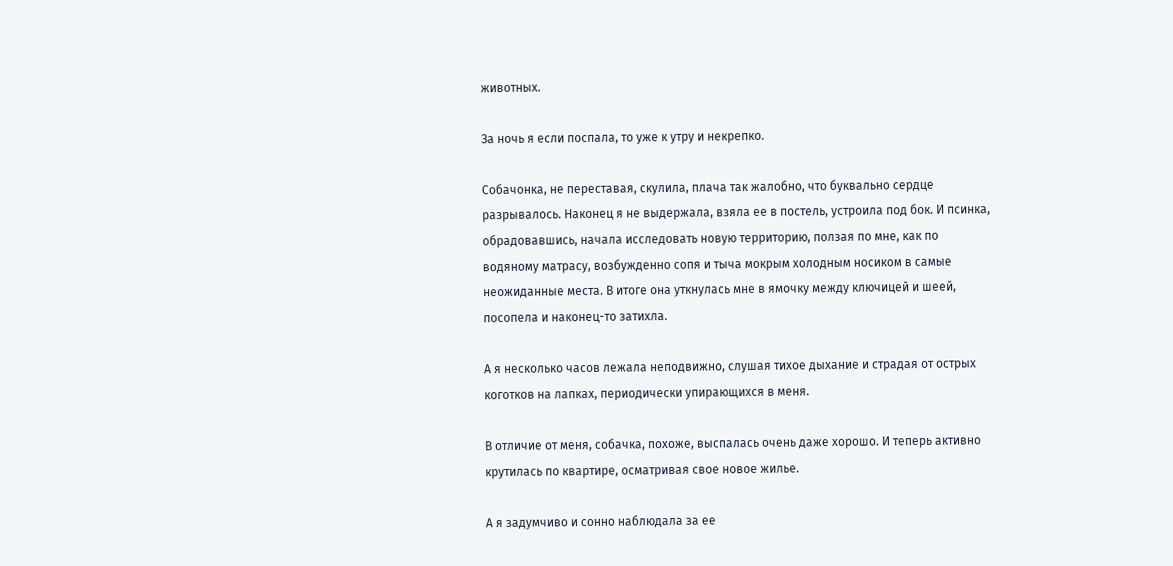животных.

За ночь я если поспала, то уже к утру и некрепко.

Собачонка, не переставая, скулила, плача так жалобно, что буквально сердце разрывалось. Наконец я не выдержала, взяла ее в постель, устроила под бок. И псинка, обрадовавшись, начала исследовать новую территорию, ползая по мне, как по водяному матрасу, возбужденно сопя и тыча мокрым холодным носиком в самые неожиданные места. В итоге она уткнулась мне в ямочку между ключицей и шеей, посопела и наконец-то затихла.

А я несколько часов лежала неподвижно, слушая тихое дыхание и страдая от острых коготков на лапках, периодически упирающихся в меня.

В отличие от меня, собачка, похоже, выспалась очень даже хорошо. И теперь активно крутилась по квартире, осматривая свое новое жилье.

А я задумчиво и сонно наблюдала за ее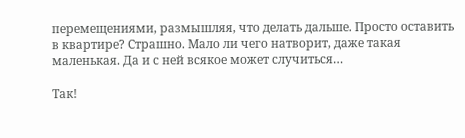перемещениями, размышляя, что делать дальше. Просто оставить в квартире? Страшно. Мало ли чего натворит, даже такая маленькая. Да и с ней всякое может случиться…

Так!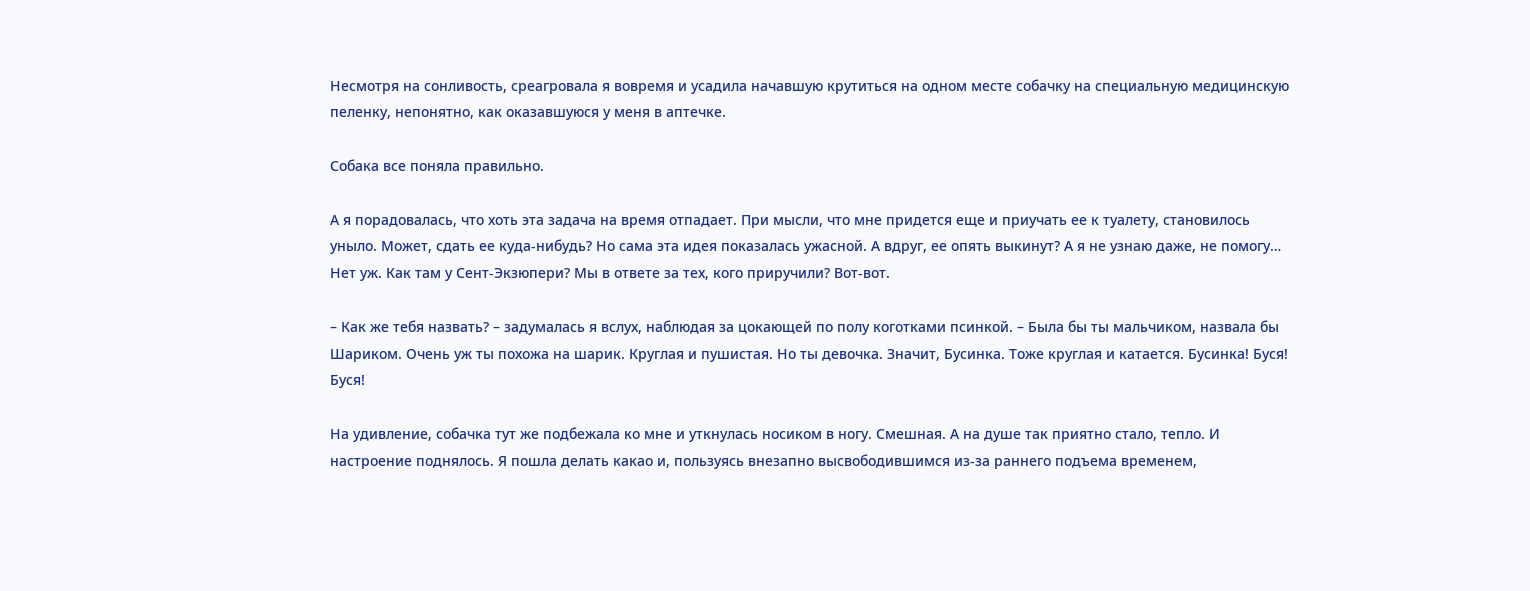Несмотря на сонливость, среагровала я вовремя и усадила начавшую крутиться на одном месте собачку на специальную медицинскую пеленку, непонятно, как оказавшуюся у меня в аптечке.

Собака все поняла правильно.

А я порадовалась, что хоть эта задача на время отпадает. При мысли, что мне придется еще и приучать ее к туалету, становилось уныло. Может, сдать ее куда-нибудь? Но сама эта идея показалась ужасной. А вдруг, ее опять выкинут? А я не узнаю даже, не помогу… Нет уж. Как там у Сент-Экзюпери? Мы в ответе за тех, кого приручили? Вот-вот.

– Как же тебя назвать? – задумалась я вслух, наблюдая за цокающей по полу коготками псинкой. – Была бы ты мальчиком, назвала бы Шариком. Очень уж ты похожа на шарик. Круглая и пушистая. Но ты девочка. Значит, Бусинка. Тоже круглая и катается. Бусинка! Буся! Буся!

На удивление, собачка тут же подбежала ко мне и уткнулась носиком в ногу. Смешная. А на душе так приятно стало, тепло. И настроение поднялось. Я пошла делать какао и, пользуясь внезапно высвободившимся из-за раннего подъема временем,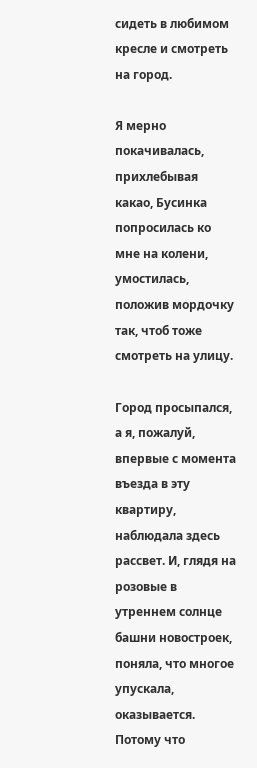сидеть в любимом кресле и смотреть на город.

Я мерно покачивалась, прихлебывая какао, Бусинка попросилась ко мне на колени, умостилась, положив мордочку так, чтоб тоже смотреть на улицу.

Город просыпался, а я, пожалуй, впервые с момента въезда в эту квартиру, наблюдала здесь рассвет. И, глядя на розовые в утреннем солнце башни новостроек, поняла, что многое упускала, оказывается. Потому что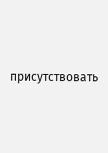присутствовать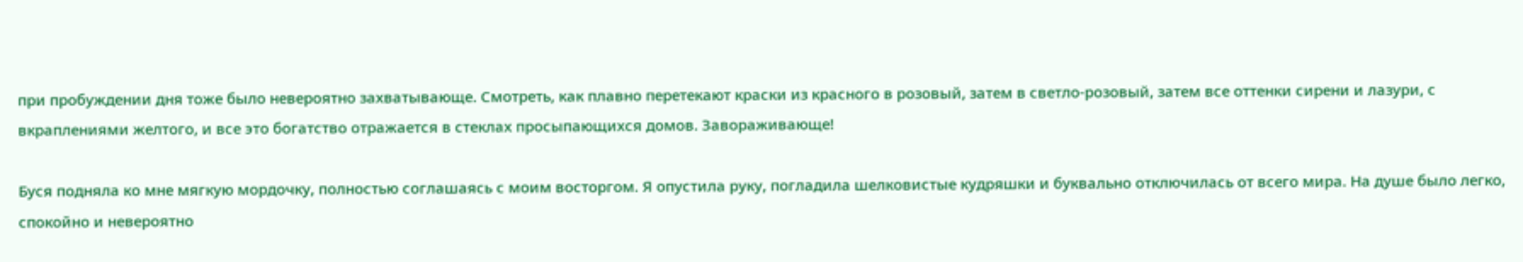при пробуждении дня тоже было невероятно захватывающе. Смотреть, как плавно перетекают краски из красного в розовый, затем в светло-розовый, затем все оттенки сирени и лазури, с вкраплениями желтого, и все это богатство отражается в стеклах просыпающихся домов. Завораживающе!

Буся подняла ко мне мягкую мордочку, полностью соглашаясь с моим восторгом. Я опустила руку, погладила шелковистые кудряшки и буквально отключилась от всего мира. На душе было легко, спокойно и невероятно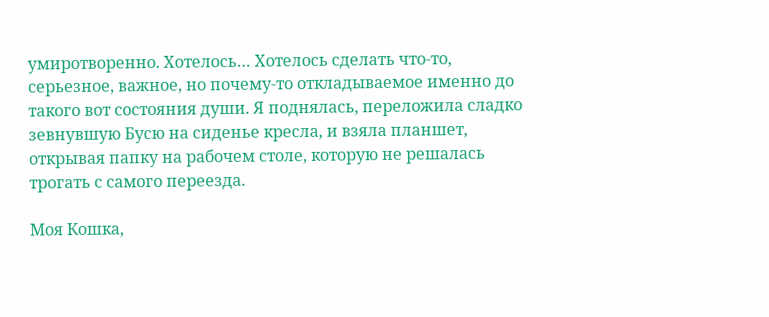умиротворенно. Хотелось… Хотелось сделать что-то, серьезное, важное, но почему-то откладываемое именно до такого вот состояния души. Я поднялась, переложила сладко зевнувшую Бусю на сиденье кресла, и взяла планшет, открывая папку на рабочем столе, которую не решалась трогать с самого переезда.

Моя Кошка,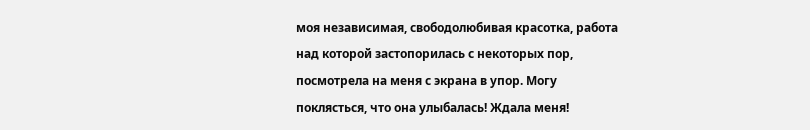моя независимая, свободолюбивая красотка, работа над которой застопорилась с некоторых пор, посмотрела на меня с экрана в упор. Могу поклясться, что она улыбалась! Ждала меня!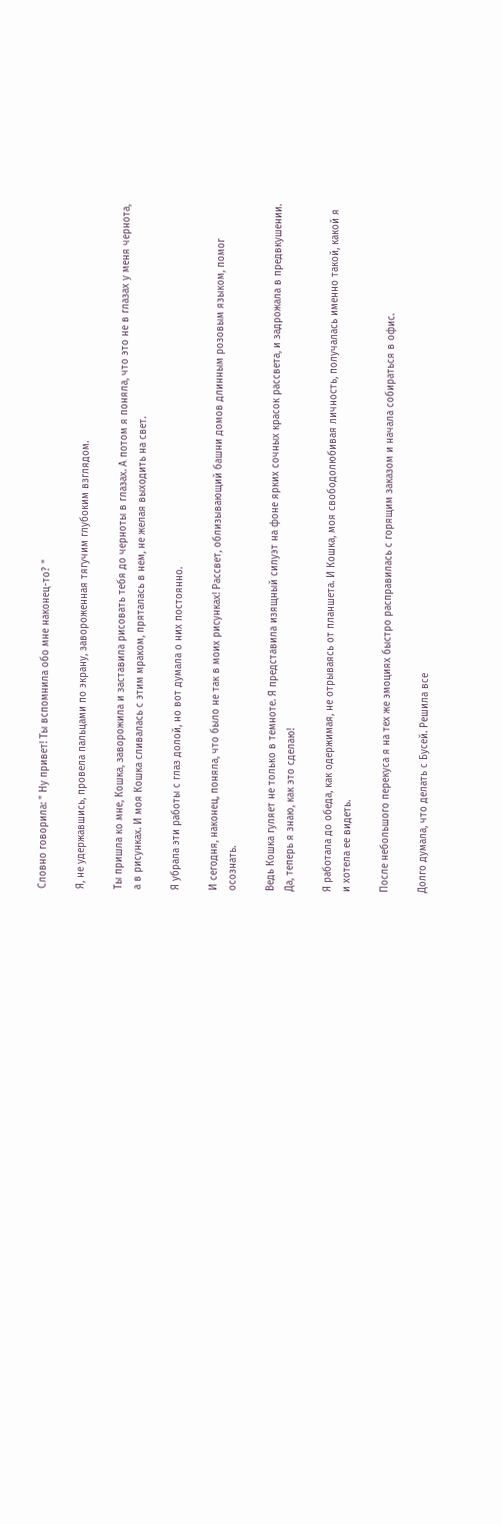Словно говорила: " Ну привет! Ты вспомнила обо мне наконец-то? "

Я, не удержавшись, провела пальцами по экрану, завороженная тягучим глубоким взглядом.

Ты пришла ко мне, Кошка, заворожила и заставила рисовать тебя до черноты в глазах. А потом я поняла, что это не в глазах у меня чернота, а в рисунках. И моя Кошка сливалась с этим мраком, пряталась в нем, не желая выходить на свет.

Я убрала эти работы с глаз долой, но вот думала о них постоянно.

И сегодня, наконец, поняла, что было не так в моих рисунках! Рассвет, облизывающий башни домов длинным розовым языком, помог осознать.

Ведь Кошка гуляет не только в темноте. Я представила изящный силуэт на фоне ярких сочных красок рассвета, и задрожала в предвкушении. Да, теперь я знаю, как это сделаю!

Я работала до обеда, как одержимая, не отрываясь от планшета. И Кошка, моя свободолюбивая личность, получалась именно такой, какой я и хотела ее видеть.

После небольшого перекуса я на тех же эмоциях быстро расправилась с горящим заказом и начала собираться в офис.

Долго думала, что делать с Бусей. Решила все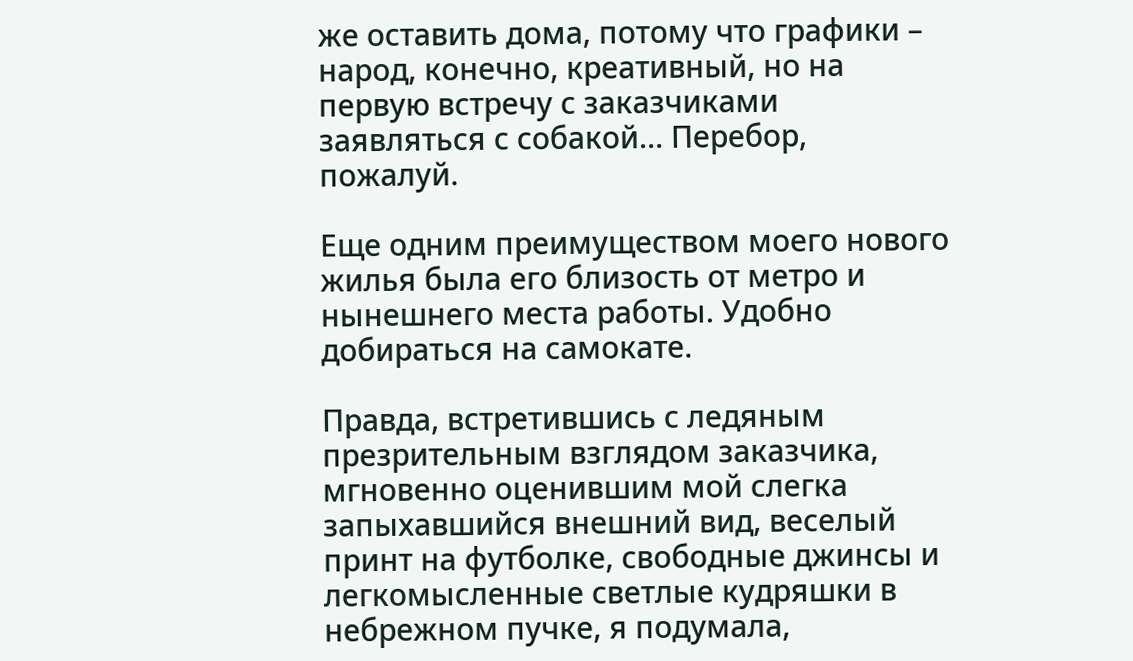же оставить дома, потому что графики – народ, конечно, креативный, но на первую встречу с заказчиками заявляться с собакой… Перебор, пожалуй.

Еще одним преимуществом моего нового жилья была его близость от метро и нынешнего места работы. Удобно добираться на самокате.

Правда, встретившись с ледяным презрительным взглядом заказчика, мгновенно оценившим мой слегка запыхавшийся внешний вид, веселый принт на футболке, свободные джинсы и легкомысленные светлые кудряшки в небрежном пучке, я подумала,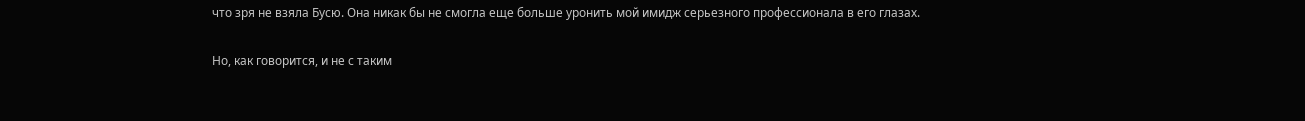что зря не взяла Бусю. Она никак бы не смогла еще больше уронить мой имидж серьезного профессионала в его глазах.

Но, как говорится, и не с таким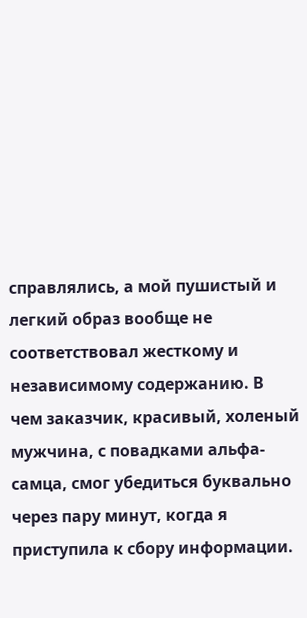справлялись, а мой пушистый и легкий образ вообще не соответствовал жесткому и независимому содержанию. В чем заказчик, красивый, холеный мужчина, с повадками альфа-самца, смог убедиться буквально через пару минут, когда я приступила к сбору информации.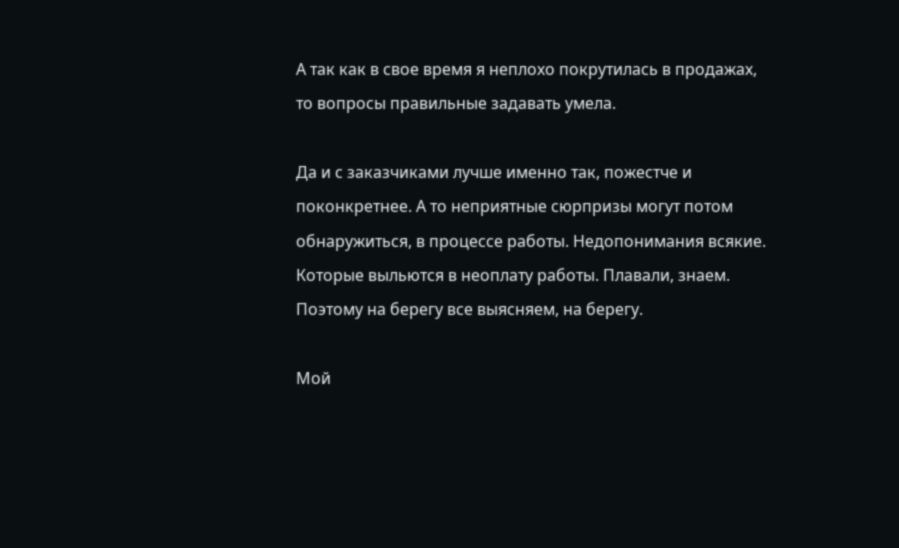А так как в свое время я неплохо покрутилась в продажах, то вопросы правильные задавать умела.

Да и с заказчиками лучше именно так, пожестче и поконкретнее. А то неприятные сюрпризы могут потом обнаружиться, в процессе работы. Недопонимания всякие. Которые выльются в неоплату работы. Плавали, знаем. Поэтому на берегу все выясняем, на берегу.

Мой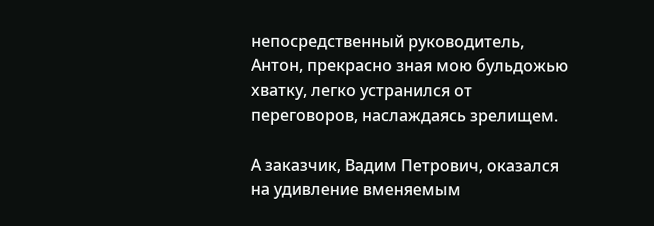непосредственный руководитель, Антон, прекрасно зная мою бульдожью хватку, легко устранился от переговоров, наслаждаясь зрелищем.

А заказчик, Вадим Петрович, оказался на удивление вменяемым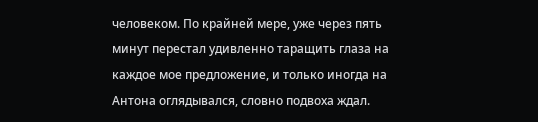человеком. По крайней мере, уже через пять минут перестал удивленно таращить глаза на каждое мое предложение, и только иногда на Антона оглядывался, словно подвоха ждал.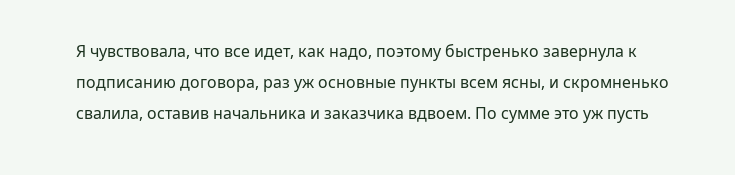Я чувствовала, что все идет, как надо, поэтому быстренько завернула к подписанию договора, раз уж основные пункты всем ясны, и скромненько свалила, оставив начальника и заказчика вдвоем. По сумме это уж пусть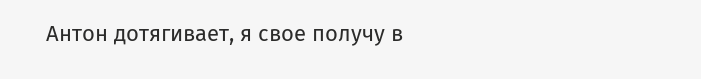Антон дотягивает, я свое получу в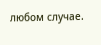любом случае.